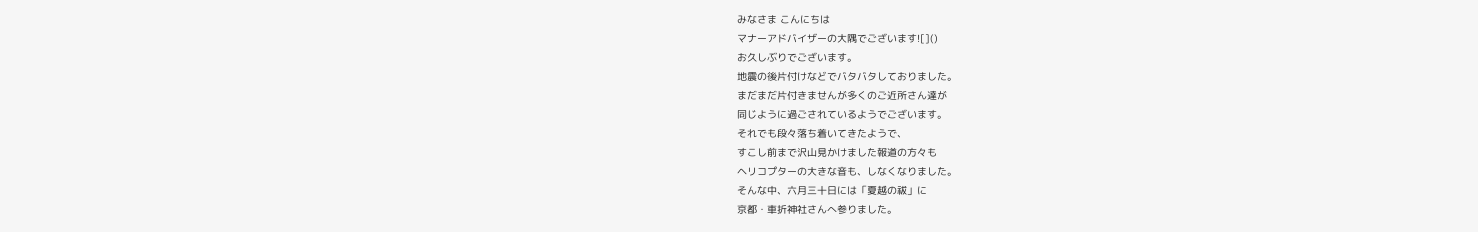みなさま こんにちは
マナーアドバイザーの大隅でございます![]()
お久しぶりでございます。
地震の後片付けなどでバタバタしておりました。
まだまだ片付きませんが多くのご近所さん達が
同じように過ごされているようでございます。
それでも段々落ち着いてきたようで、
すこし前まで沢山見かけました報道の方々も
ヘリコプターの大きな音も、しなくなりました。
そんな中、六月三十日には「夏越の祓」に
京都・車折神社さんへ参りました。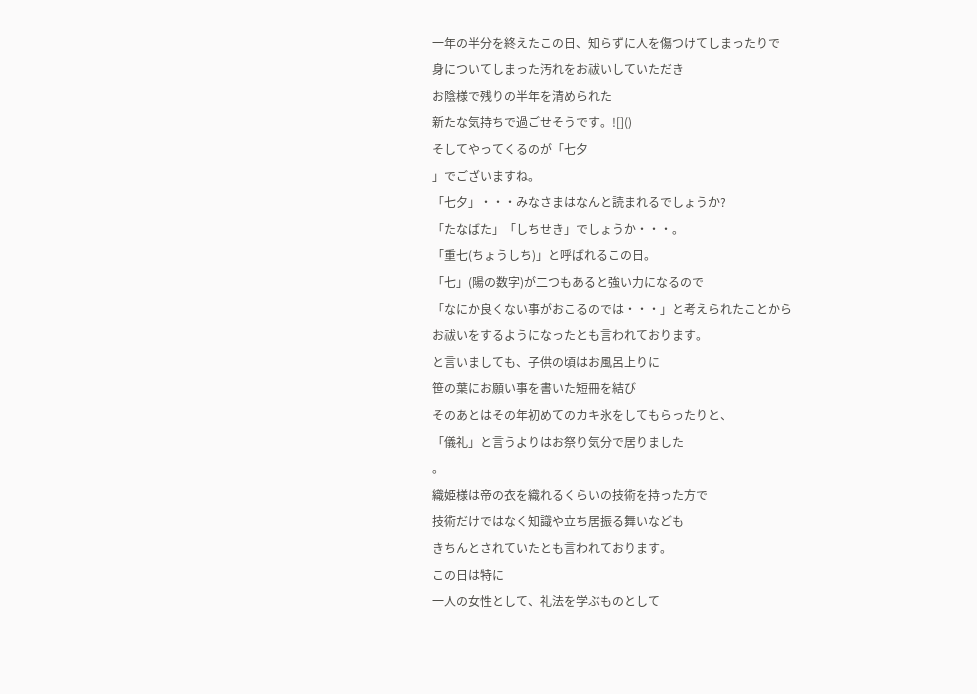一年の半分を終えたこの日、知らずに人を傷つけてしまったりで
身についてしまった汚れをお祓いしていただき
お陰様で残りの半年を清められた
新たな気持ちで過ごせそうです。![]()
そしてやってくるのが「七夕
」でございますね。
「七夕」・・・みなさまはなんと読まれるでしょうか?
「たなばた」「しちせき」でしょうか・・・。
「重七(ちょうしち)」と呼ばれるこの日。
「七」(陽の数字)が二つもあると強い力になるので
「なにか良くない事がおこるのでは・・・」と考えられたことから
お祓いをするようになったとも言われております。
と言いましても、子供の頃はお風呂上りに
笹の葉にお願い事を書いた短冊を結び
そのあとはその年初めてのカキ氷をしてもらったりと、
「儀礼」と言うよりはお祭り気分で居りました
。
織姫様は帝の衣を織れるくらいの技術を持った方で
技術だけではなく知識や立ち居振る舞いなども
きちんとされていたとも言われております。
この日は特に
一人の女性として、礼法を学ぶものとして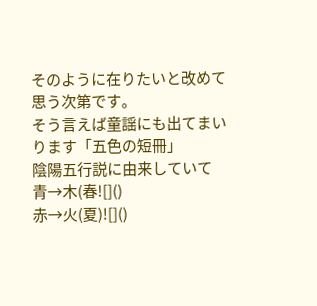そのように在りたいと改めて思う次第です。
そう言えば童謡にも出てまいります「五色の短冊」
陰陽五行説に由来していて
青→木(春![]()
赤→火(夏)![]()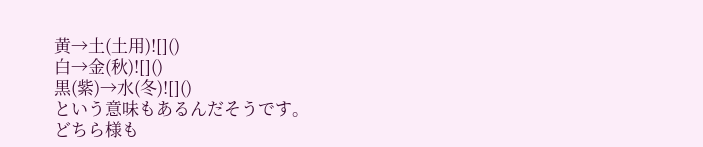黄→土(土用)![]()
白→金(秋)![]()
黒(紫)→水(冬)![]()
という意味もあるんだそうです。
どちら様も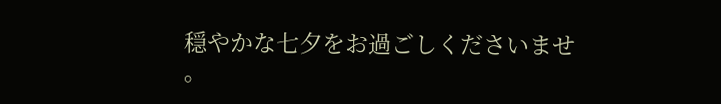穏やかな七夕をお過ごしくださいませ
。